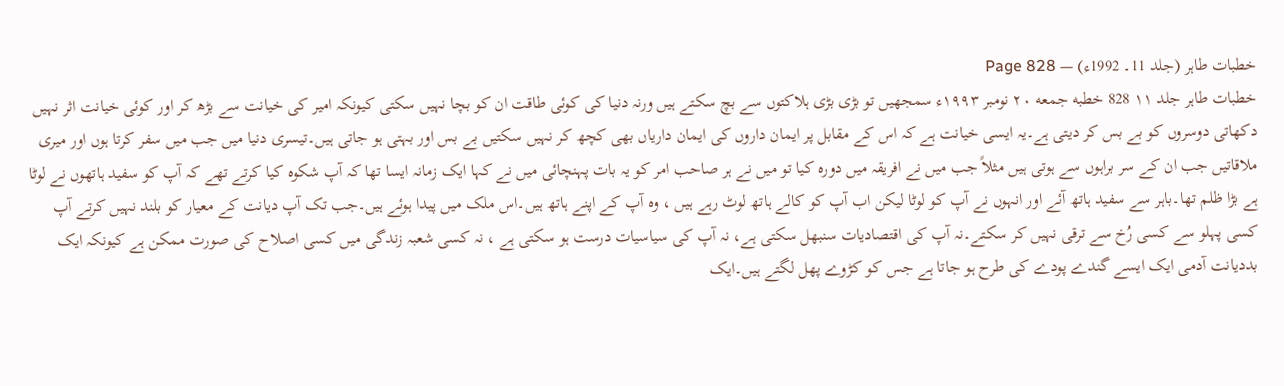خطبات طاہر (جلد 11۔ 1992ء) — Page 828
خطبات طاہر جلد ۱۱ 828 خطبه جمعه ۲۰ نومبر ۱۹۹۳ء سمجھیں تو بڑی بڑی ہلاکتوں سے بچ سکتے ہیں ورنہ دنیا کی کوئی طاقت ان کو بچا نہیں سکتی کیونکہ امیر کی خیانت سے بڑھ کر اور کوئی خیانت اثر نہیں دکھاتی دوسروں کو بے بس کر دیتی ہے۔یہ ایسی خیانت ہے کہ اس کے مقابل پر ایمان داروں کی ایمان داریاں بھی کچھ کر نہیں سکتیں بے بس اور بہتی ہو جاتی ہیں۔تیسری دنیا میں جب میں سفر کرتا ہوں اور میری ملاقاتیں جب ان کے سر براہوں سے ہوتی ہیں مثلاً جب میں نے افریقہ میں دورہ کیا تو میں نے ہر صاحب امر کو یہ بات پہنچائی میں نے کہا ایک زمانہ ایسا تھا کہ آپ شکوہ کیا کرتے تھے کہ آپ کو سفید ہاتھوں نے لوٹا ہے بڑا ظلم تھا۔باہر سے سفید ہاتھ آئے اور انہوں نے آپ کو لوٹا لیکن اب آپ کو کالے ہاتھ لوٹ رہے ہیں ، وہ آپ کے اپنے ہاتھ ہیں۔اس ملک میں پیدا ہوئے ہیں۔جب تک آپ دیانت کے معیار کو بلند نہیں کرتے آپ کسی پہلو سے کسی رُخ سے ترقی نہیں کر سکتے۔نہ آپ کی اقتصادیات سنبھل سکتی ہے، نہ آپ کی سیاسیات درست ہو سکتی ہے ، نہ کسی شعبہ زندگی میں کسی اصلاح کی صورت ممکن ہے کیونکہ ایک بددیانت آدمی ایک ایسے گندے پودے کی طرح ہو جاتا ہے جس کو کڑوے پھل لگتے ہیں۔ایک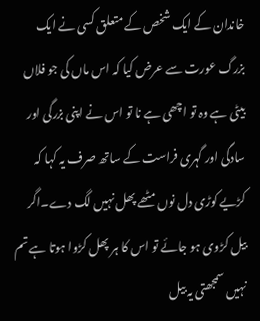خاندان کے ایک شخص کے متعلق کسی نے ایک بزرگ عورت سے عرض کیا کہ اس ماں کی جو فلاں بیٹی ہے وہ تو اچھی ہے نا تو اس نے اپنی بزرگی اور سادگی اور گہری فراست کے ساتھ صرف یہ کہا کہ کڑیے کوڑی دل نوں مٹھے پھل نہیں لگ دے۔اگر بیل کڑوی ہو جائے تو اس کا ہر پھل کڑوا ہوتا ہے تم نہیں سمجھتی یہ بیل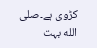کڑوی ہے۔صلى الله بہت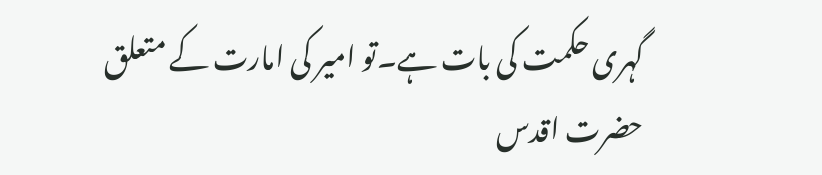گہری حکمت کی بات ہے۔تو امیر کی امارت کے متعلق حضرت اقدس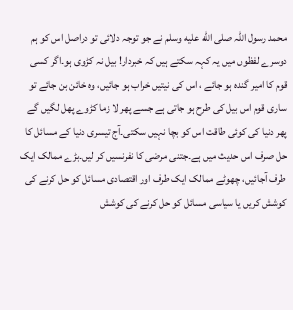محمد رسول اللہ صلى الله عليه وسلم نے جو توجہ دلائی تو دراصل اس کو ہم دوسرے لفظوں میں یہ کہہ سکتے ہیں کہ خبردار! بیل نہ کڑوی ہو۔اگر کسی قوم کا امیر گندہ ہو جائے ، اس کی نیتیں خراب ہو جائیں، وہ خائن بن جائے تو ساری قوم اس بیل کی طرح ہو جاتی ہے جسے پھر لا زما کڑوے پھل لگیں گے پھر دنیا کی کوئی طاقت اس کو بچا نہیں سکتی۔آج تیسری دنیا کے مسائل کا حل صرف اس حدیث میں ہے۔جتنی مرضی کا نفرنسیں کر لیں۔بڑے ممالک ایک طرف آجائیں، چھوٹے ممالک ایک طرف اور اقتصادی مسائل کو حل کرنے کی کوشش کریں یا سیاسی مسائل کو حل کرنے کی کوشش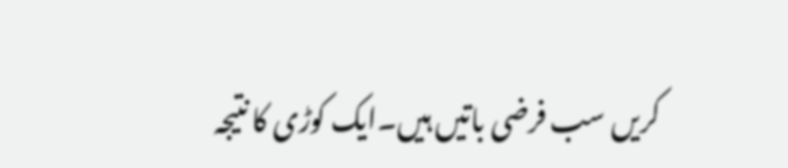کریں سب فرضی باتیں ہیں۔ایک کوڑی کا نتیجہ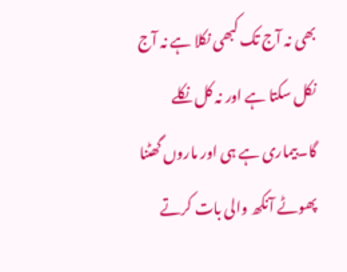بھی نہ آج تک کبھی نکلا ہے نہ آج نکل سکتا ہے اور نہ کل نکلے گا۔بیماری ہے ہی اور ماروں گھٹنا پھوٹے آنکھ والی بات کرتے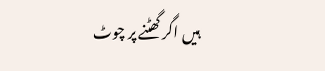ہیں اگر گھٹنے پر چوٹ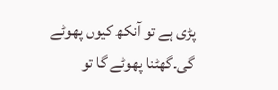پڑی ہے تو آنکھ کیوں پھوٹے گی۔گھٹنا پھوٹے گا تو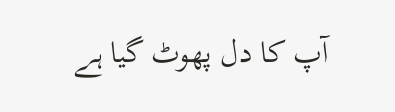آپ کا دل پھوٹ گیا ہے